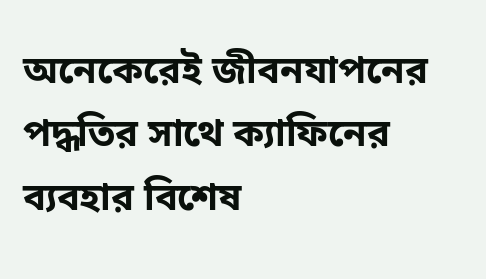অনেকেরেই জীবনযাপনের পদ্ধতির সাথে ক্যাফিনের ব্যবহার বিশেষ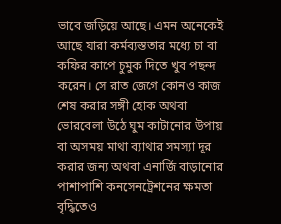ভাবে জড়িয়ে আছে। এমন অনেকেই আছে যারা কর্মব্যস্ততার মধ্যে চা বা কফির কাপে চুমুক দিতে খুব পছন্দ করেন। সে রাত জেগে কোনও কাজ শেষ করার সঙ্গী হোক অথবা ভোরবেলা উঠে ঘুম কাটানোর উপায় বা অসময় মাথা ব্যাথার সমস্যা দূর করার জন্য অথবা এনার্জি বাড়ানোর পাশাপাশি কনসেনট্রেশনের ক্ষমতা বৃদ্ধিতেও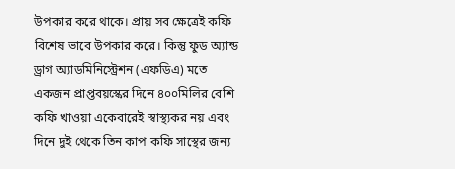উপকার করে থাকে। প্রায় সব ক্ষেত্রেই কফি বিশেষ ভাবে উপকার করে। কিন্তু ফুড অ্যান্ড ড্রাগ অ্যাডমিনিস্ট্রেশন (এফডিএ) মতে একজন প্রাপ্তবয়স্কের দিনে ৪০০মিলির বেশি কফি খাওয়া একেবারেই স্বাস্থ্যকর নয় এবং দিনে দুই থেকে তিন কাপ কফি সাস্থের জন্য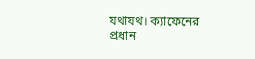যথাযথ। ক্যাফেনের প্রধান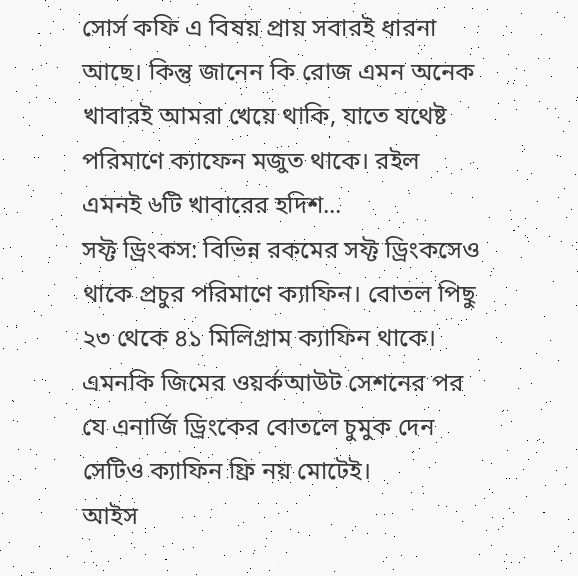সোর্স কফি এ বিষয় প্রায় সবারই ধারনা আছে। কিন্তু জানেন কি রোজ এমন অনেক খাবারই আমরা খেয়ে থাকি, যাতে যথেষ্ট পরিমাণে ক্যাফেন মজুত থাকে। রইল এমনই ৬টি খাবারের হদিশ...
সফ্ট ড্রিংকস: বিভিন্ন রকমের সফ্ট ড্রিংকসেও থাকে প্রচুর পরিমাণে ক্যাফিন। বোতল পিছু ২৩ থেকে ৪১ মিলিগ্রাম ক্যাফিন থাকে। এমনকি জিমের ওয়র্কআউট সেশনের পর যে এনার্জি ড্রিংকের বোতলে চুমুক দেন সেটিও ক্যাফিন ফ্রি নয় মোটেই।
আইস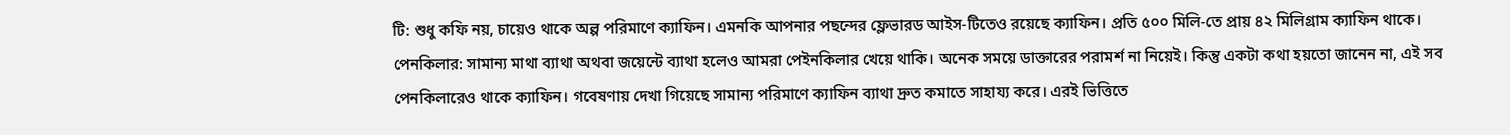টি: শুধু কফি নয়, চায়েও থাকে অল্প পরিমাণে ক্যাফিন। এমনকি আপনার পছন্দের ফ্লেভারড আইস-টিতেও রয়েছে ক্যাফিন। প্রতি ৫০০ মিলি-তে প্রায় ৪২ মিলিগ্রাম ক্যাফিন থাকে।
পেনকিলার: সামান্য মাথা ব্যাথা অথবা জয়েন্টে ব্যাথা হলেও আমরা পেইনকিলার খেয়ে থাকি। অনেক সময়ে ডাক্তারের পরামর্শ না নিয়েই। কিন্তু একটা কথা হয়তো জানেন না, এই সব পেনকিলারেও থাকে ক্যাফিন। গবেষণায় দেখা গিয়েছে সামান্য পরিমাণে ক্যাফিন ব্যাথা দ্রুত কমাতে সাহায্য করে। এরই ভিত্তিতে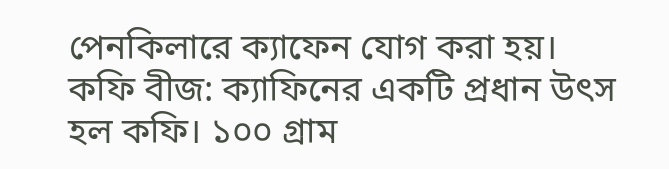পেনকিলারে ক্যাফেন যোগ করা হয়।
কফি বীজ: ক্যাফিনের একটি প্রধান উৎস হল কফি। ১০০ গ্রাম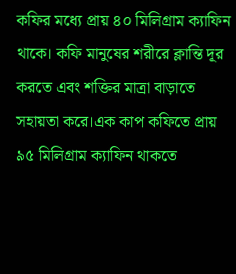কফির মধ্যে প্রায় ৪০ মিলিগ্রাম ক্যাফিন থাকে। কফি মানুষের শরীরে ক্লান্তি দূর করতে এবং শক্তির মাত্রা বাড়াতে সহায়তা করে।এক কাপ কফিতে প্রায় ৯৫ মিলিগ্রাম ক্যাফিন থাকতে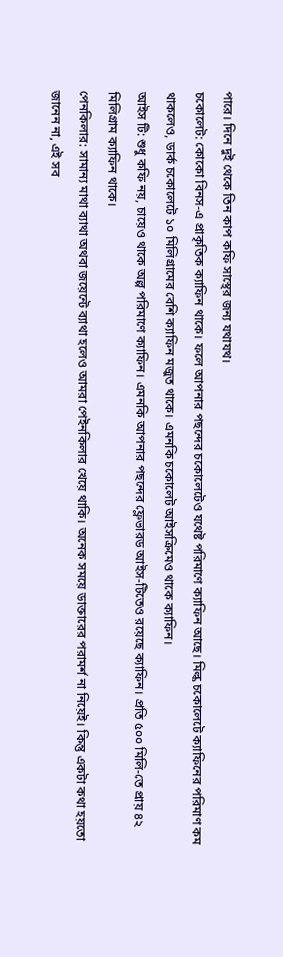পারে। দিনে দুই থেকে তিন কাপ কফি সাস্থের জন্য যথাযথ।
চকোলেট: কোকো বিনস-এ প্রাকৃতিক ক্যাফিন থাকে। ফলে আপনার পছন্দের চকোলেটেও যথেষ্ট পরিমাণে ক্যাফিন আছে। মিল্ক চকোলেটে ক্যাফিনের পরিমাণ কম থাকলেও, ডার্ক চকোলেটে ১০ মিলিগ্রামের বেশি ক্যাফিন মজুত থাকে। এমনকি চকোলেট আইসক্রিমেও থাকে ক্যাফিন।
আইস টি: শুধু কফি নয়, চায়েও থাকে অল্প পরিমাণে ক্যাফিন। এমনকি আপনার পছন্দের ফ্লেভারড আইস-টিতেও রয়েছে ক্যাফিন। প্রতি ৫০০ মিলি-তে প্রায় ৪২ মিলিগ্রাম ক্যাফিন থাকে।
পেনকিলার: সামান্য মাথা ব্যাথা অথবা জয়েন্টে ব্যাথা হলেও আমরা পেইনকিলার খেয়ে থাকি। অনেক সময়ে ডাক্তারের পরামর্শ না নিয়েই। কিন্তু একটা কথা হয়তো জানেন না, এই সব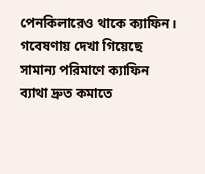পেনকিলারেও থাকে ক্যাফিন। গবেষণায় দেখা গিয়েছে সামান্য পরিমাণে ক্যাফিন ব্যাথা দ্রুত কমাতে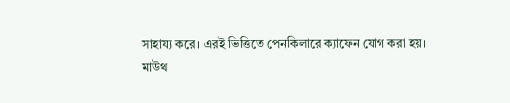সাহায্য করে। এরই ভিত্তিতে পেনকিলারে ক্যাফেন যোগ করা হয়।
মাউথ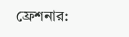ফ্রেশনার: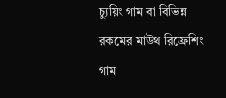চ্যুয়িং গাম বা বিভিন্ন রকমের মাউথ রিফ্রেশিং গাম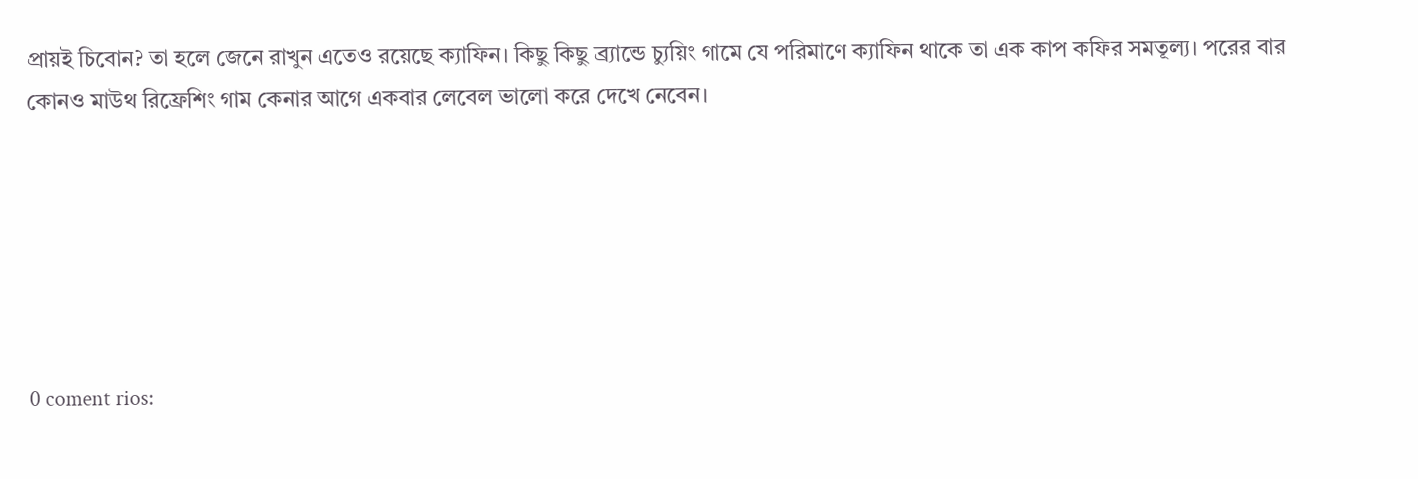প্রায়ই চিবোন? তা হলে জেনে রাখুন এতেও রয়েছে ক্যাফিন। কিছু কিছু ব্র্যান্ডে চ্যুয়িং গামে যে পরিমাণে ক্যাফিন থাকে তা এক কাপ কফির সমতূল্য। পরের বার কোনও মাউথ রিফ্রেশিং গাম কেনার আগে একবার লেবেল ভালো করে দেখে নেবেন।






0 coment rios: